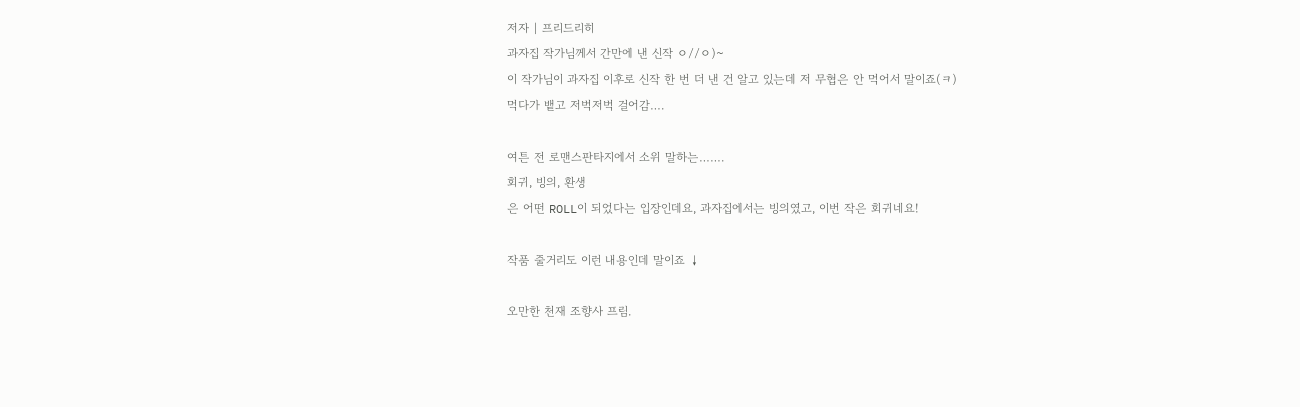저자 | 프리드리히
과자집 작가님께서 간만에 낸 신작 ㅇ//ㅇ)~
이 작가님이 과자집 이후로 신작 한 번 더 낸 건 알고 있는데 저 무협은 안 먹어서 말이죠(ㅋ)
먹다가 뱉고 저벅저벅 걸어감….

여튼 전 로맨스판타지에서 소위 말하는…….
회귀, 빙의, 환생
은 어떤 ROLL이 되었다는 입장인데요, 과자집에서는 빙의였고, 이번 작은 회귀네요!

작품 줄거리도 이런 내용인데 말이죠 ↓

오만한 천재 조향사 프림.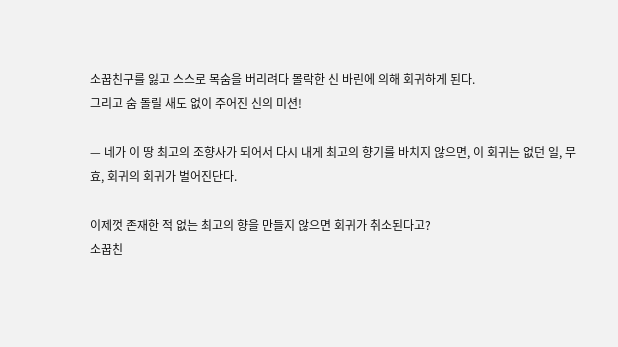소꿉친구를 잃고 스스로 목숨을 버리려다 몰락한 신 바린에 의해 회귀하게 된다.
그리고 숨 돌릴 새도 없이 주어진 신의 미션!

— 네가 이 땅 최고의 조향사가 되어서 다시 내게 최고의 향기를 바치지 않으면, 이 회귀는 없던 일, 무효, 회귀의 회귀가 벌어진단다.

이제껏 존재한 적 없는 최고의 향을 만들지 않으면 회귀가 취소된다고?
소꿉친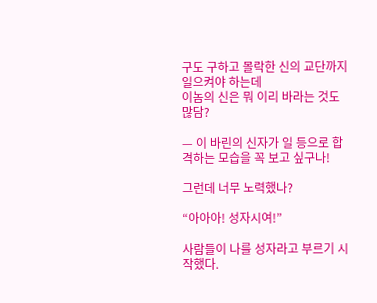구도 구하고 몰락한 신의 교단까지 일으켜야 하는데
이놈의 신은 뭐 이리 바라는 것도 많담?

— 이 바린의 신자가 일 등으로 합격하는 모습을 꼭 보고 싶구나!

그런데 너무 노력했나?

“아아아! 성자시여!”

사람들이 나를 성자라고 부르기 시작했다.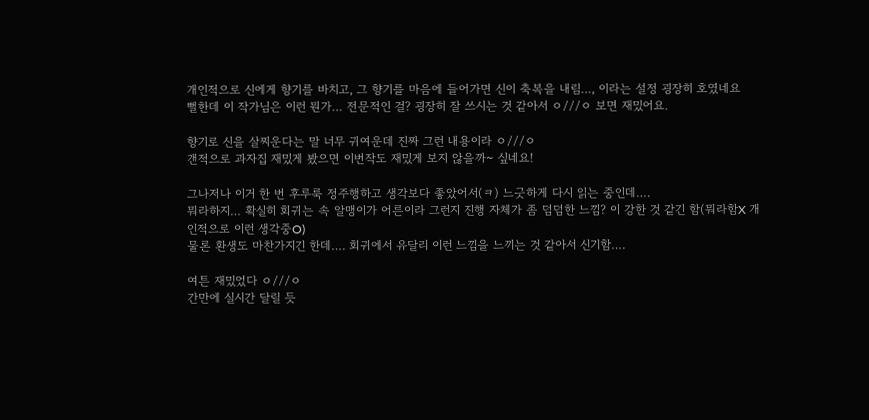개인적으로 신에게 향기를 바치고, 그 향기를 마음에 들어가면 신이 축복을 내림…, 이라는 설정 굉장히 호였네요
뻘한데 이 작가님은 이런 뭔가… 전문적인 걸? 굉장히 잘 쓰시는 것 같아서 ㅇ///ㅇ 보면 재밌어요.

향기로 신을 살찌운다는 말 너무 귀여운데 진짜 그런 내용이라 ㅇ///ㅇ
갠적으로 과자집 재밌게 봤으면 이번작도 재밌게 보지 않을까~ 싶네요!

그나저나 이거 한 번 후루룩 정주행하고 생각보다 좋았어서(ㅋ) 느긋하게 다시 읽는 중인데….
뭐라하지… 확실히 회귀는 속 알맹이가 어른이라 그런지 진행 자체가 좀 덤덤한 느낌? 이 강한 것 같긴 함(뭐라함X 개인적으로 이런 생각중O)
물론 환생도 마찬가지긴 한데…. 회귀에서 유달리 이런 느낌을 느끼는 것 같아서 신기함….

여튼 재밌었다 ㅇ///ㅇ
간만에 실시간 달릴 듯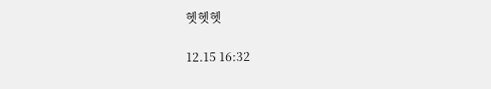헷헷헷

12.15 16:32